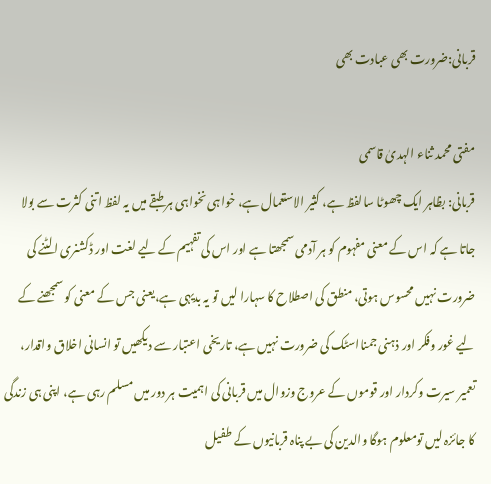قربانی:ضرورت بھی عبادت بھی

مفتی محمد ثناء الہدیٰ قاسمی
قربانی: بظاہر ایک چھوٹا سالفظ ہے، کثیر الاستعمال ہے، خواہی نخواہی ہر طبقے میں یہ لفظ اتنی کثرت سے بولا جاتا ہے کہ اس کے معنی مفہوم کو ہر آدمی سمجھتا ہے اور اس کی تفہیم کے لیے لغت اور ڈکشنری الٹنے کی ضرورت نہیں محسوس ہوتی، منطق کی اصطلاح کا سہارا لیں تو یہ بدیہی ہے،یعنی جس کے معنی کو سمجھنے کے لیے غور وفکر اور ذہنی جمنااسٹک کی ضرورت نہیں ہے، تاریخی اعتبار سے دیکھیں تو انسانی اخلاق واقدار، تعمیر سیرت وکردار اور قوموں کے عروج وزوال میں قربانی کی اہمیت ہر دور میں مسلم رہی ہے، اپنی ہی زندگی کا جائزہ لیں تومعلوم ہوگا والدین کی بے پناہ قربانیوں کے طفیل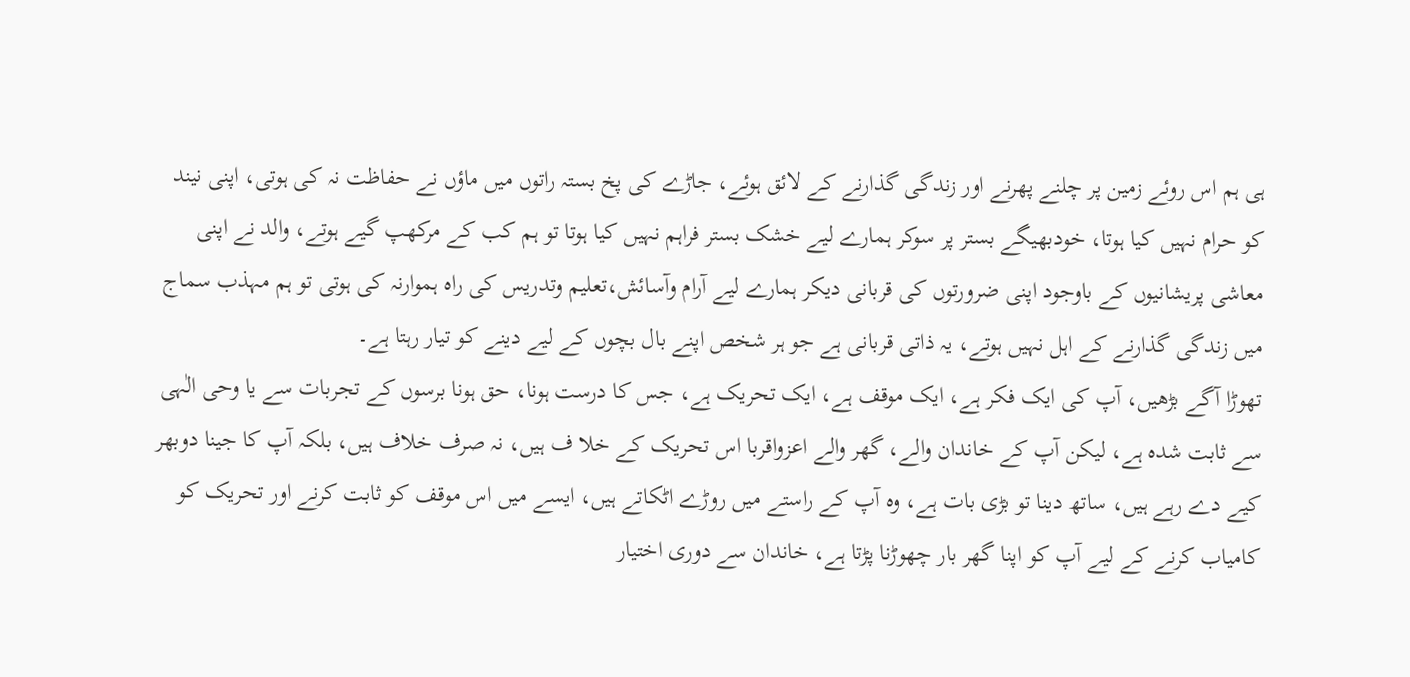ہی ہم اس روئے زمین پر چلنے پھرنے اور زندگی گذارنے کے لائق ہوئے، جاڑے کی پخ بستہ راتوں میں ماؤں نے حفاظت نہ کی ہوتی، اپنی نیند کو حرام نہیں کیا ہوتا، خودبھیگے بستر پر سوکر ہمارے لیے خشک بستر فراہم نہیں کیا ہوتا تو ہم کب کے مرکھپ گیے ہوتے، والد نے اپنی معاشی پریشانیوں کے باوجود اپنی ضرورتوں کی قربانی دیکر ہمارے لیے آرام وآسائش،تعلیم وتدریس کی راہ ہموارنہ کی ہوتی تو ہم مہذب سماج میں زندگی گذارنے کے اہل نہیں ہوتے، یہ ذاتی قربانی ہے جو ہر شخص اپنے بال بچوں کے لیے دینے کو تیار رہتا ہے۔
تھوڑا آگے بڑھیں، آپ کی ایک فکر ہے، ایک موقف ہے، ایک تحریک ہے، جس کا درست ہونا، حق ہونا برسوں کے تجربات سے یا وحی الٰہی سے ثابت شدہ ہے، لیکن آپ کے خاندان والے، گھر والے اعزواقربا اس تحریک کے خلا ف ہیں، نہ صرف خلاف ہیں، بلکہ آپ کا جینا دوبھر کیے دے رہے ہیں، ساتھ دینا تو بڑی بات ہے، وہ آپ کے راستے میں روڑے اٹکاتے ہیں، ایسے میں اس موقف کو ثابت کرنے اور تحریک کو کامیاب کرنے کے لیے آپ کو اپنا گھر بار چھوڑنا پڑتا ہے، خاندان سے دوری اختیار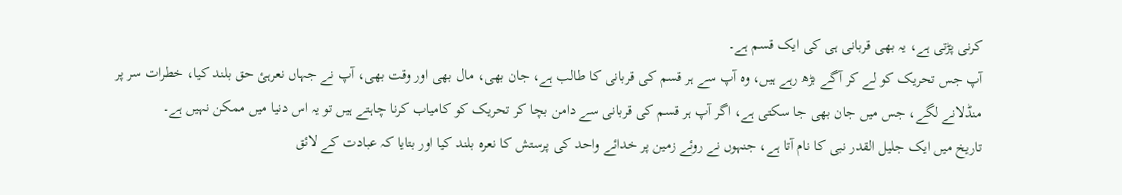کرنی پڑتی ہے، یہ بھی قربانی ہی کی ایک قسم ہے۔
آپ جس تحریک کو لے کر آگے بڑھ رہے ہیں، وہ آپ سے ہر قسم کی قربانی کا طالب ہے، جان بھی، مال بھی اور وقت بھی، آپ نے جہاں نعرہئ حق بلند کیا، خطرات سر پر منڈلانے لگے، جس میں جان بھی جا سکتی ہے، اگر آپ ہر قسم کی قربانی سے دامن بچا کر تحریک کو کامیاب کرنا چاہتے ہیں تو یہ اس دنیا میں ممکن نہیں ہے۔
تاریخ میں ایک جلیل القدر نبی کا نام آتا ہے، جنہوں نے روئے زمین پر خدائے واحد کی پرستش کا نعرہ بلند کیا اور بتایا کہ عبادت کے لائق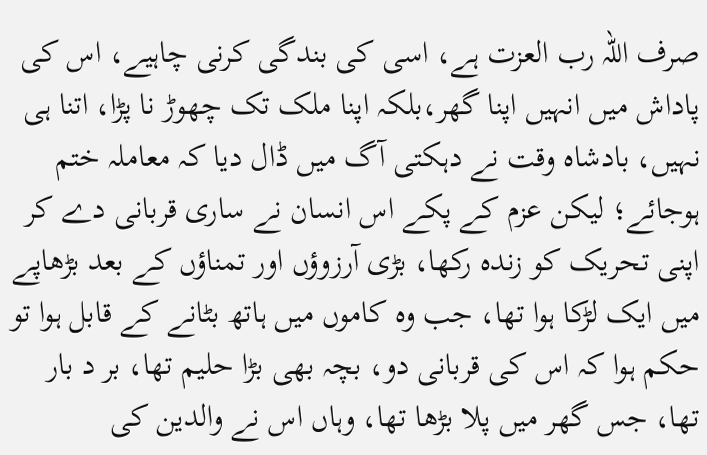صرف اللہ رب العزت ہے، اسی کی بندگی کرنی چاہیے، اس کی پاداش میں انہیں اپنا گھر،بلکہ اپنا ملک تک چھوڑ نا پڑا، اتنا ہی نہیں، بادشاہ وقت نے دہکتی آگ میں ڈال دیا کہ معاملہ ختم ہوجائے؛ لیکن عزم کے پکے اس انسان نے ساری قربانی دے کر اپنی تحریک کو زندہ رکھا، بڑی آرزوؤں اور تمناؤں کے بعد بڑھاپے میں ایک لڑکا ہوا تھا، جب وہ کاموں میں ہاتھ بٹانے کے قابل ہوا تو حکم ہوا کہ اس کی قربانی دو، بچہ بھی بڑا حلیم تھا، بر د بار تھا، جس گھر میں پلا بڑھا تھا، وہاں اس نے والدین کی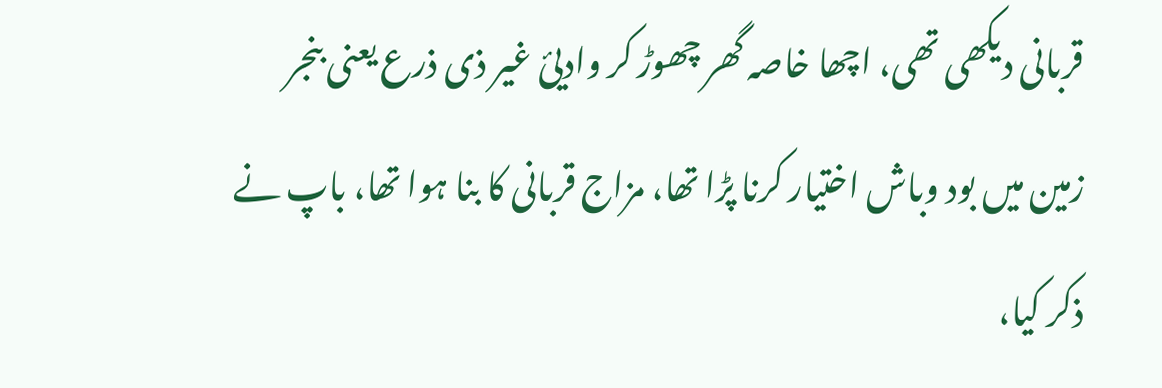قربانی دیکھی تھی، اچھا خاصہ گھر چھوڑ کر وادیئ غیر ذی ذرع یعنی بنجر زمین میں بود وباش اختیار کرنا پڑا تھا، مزاج قربانی کا بنا ہوا تھا، باپ نے ذکر کیا،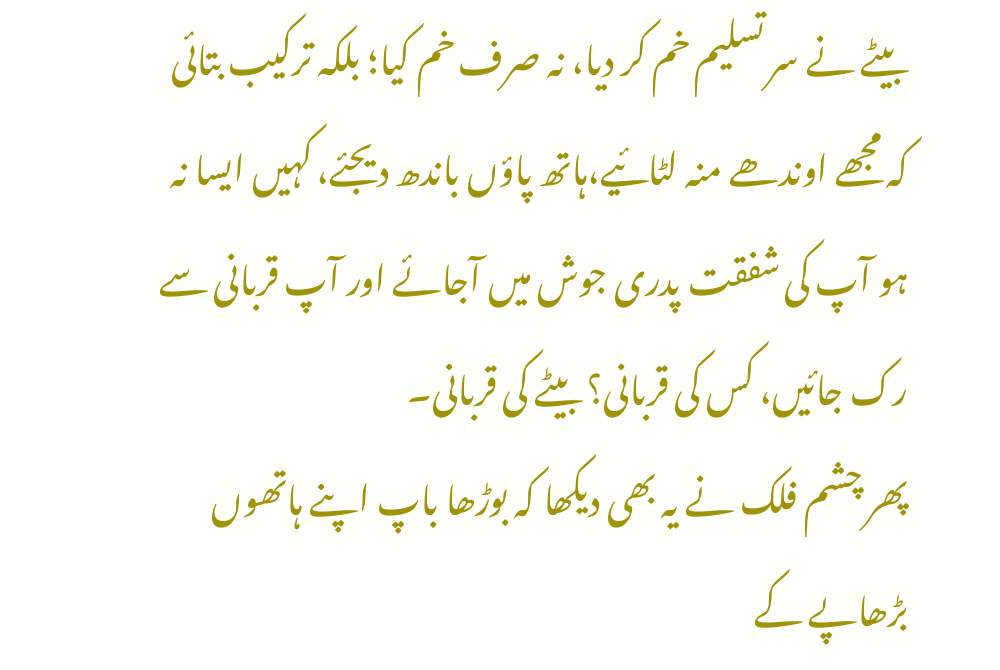بیٹے نے سر تسلیم خم کر دیا، نہ صرف خم کیا؛ بلکہ ترکیب بتائی کہ مجھے اوندھے منہ لٹائیے،ہاتھ پاؤں باندھ دیجئے، کہیں ایسا نہ ہو آپ کی شفقت پدری جوش میں آجائے اور آپ قربانی سے رک جائیں، کس کی قربانی؟ بیٹے کی قربانی۔
پھر چشم فلک نے یہ بھی دیکھا کہ بوڑھا باپ اپنے ہاتھوں بڑھاپے کے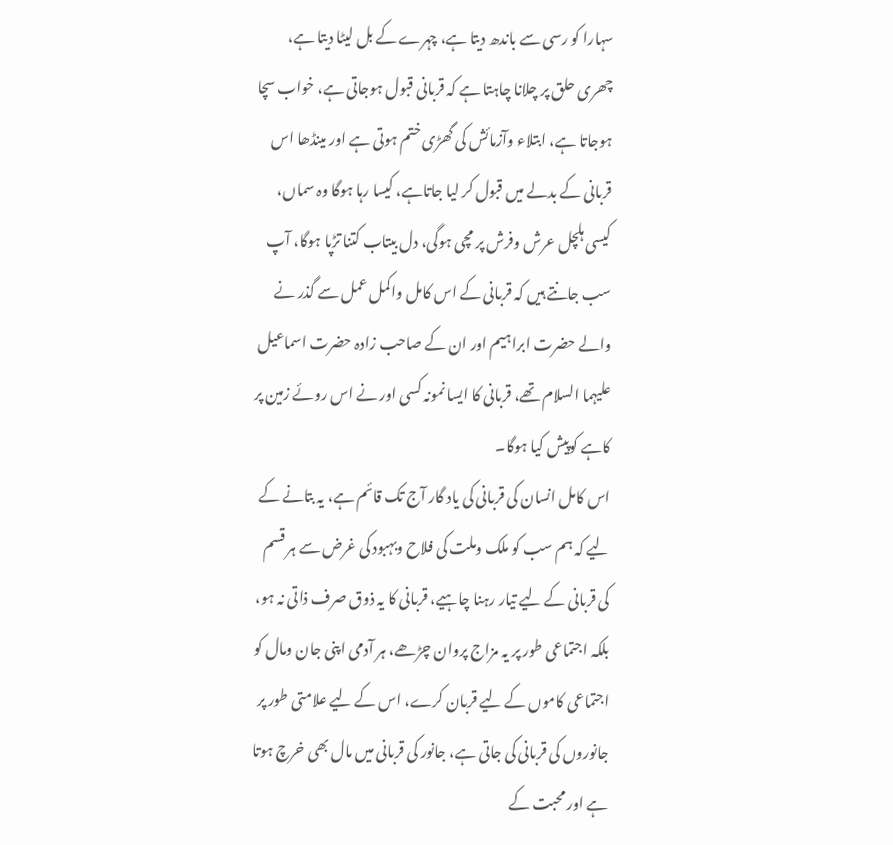سہارا کو رسی سے باندھ دیتا ہے، چہرے کے بل لیٹا دیتا ہے، چھری حلق پر چلانا چاہتا ہے کہ قربانی قبول ہوجاتی ہے، خواب سچا ہوجاتا ہے، ابتلاء وآزمائش کی گھڑی ختم ہوتی ہے اور مینڈھا اس قربانی کے بدلے میں قبول کر لیا جاتاہے، کیسا رہا ہوگا وہ سماں، کیسی ہلچل عرش وفرش پر مچی ہوگی، دل بیتاب کتنا تڑپا ہوگا، آپ سب جانتے ہیں کہ قربانی کے اس کامل واکمل عمل سے گذر نے والے حضرت ابراہیم اور ان کے صاحب زادہ حضرت اسماعیل علیہما السلام تھے، قربانی کا ایسا نمونہ کسی اور نے اس روئے زمین پر کاہے کوپیش کیا ہوگا۔
اس کامل انسان کی قربانی کی یاد گار آج تک قائم ہے، یہ بتانے کے لیے کہ ہم سب کو ملک وملت کی فلاح وبہبود کی غرض سے ہر قسم کی قربانی کے لیے تیار رہنا چاہیے، قربانی کا یہ ذوق صرف ذاتی نہ ہو، بلکہ اجتماعی طور پر یہ مزاج پروان چڑھے، ہر آدمی اپنی جان ومال کو اجتماعی کاموں کے لیے قربان کرے، اس کے لیے علامتی طور پر جانوروں کی قربانی کی جاتی ہے، جانور کی قربانی میں مال بھی خرچ ہوتا ہے اور محبت کے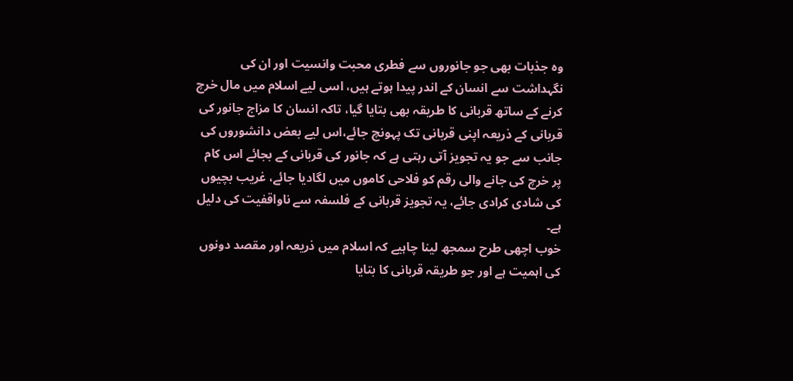وہ جذبات بھی جو جانوروں سے فطری محبت وانسیت اور ان کی نگہداشت سے انسان کے اندر پیدا ہوتے ہیں، اسی لیے اسلام میں مال خرچ کرنے کے ساتھ قربانی کا طریقہ بھی بتایا گیا، تاکہ انسان کا مزاج جانور کی قربانی کے ذریعہ اپنی قربانی تک پہونچ جائے،اس لیے بعض دانشوروں کی جانب سے جو یہ تجویز آتی رہتی ہے کہ جانور کی قربانی کے بجائے اس کام پر خرچ کی جانے والی رقم کو فلاحی کاموں میں لگادیا جائے، غریب بچیوں کی شادی کرادی جائے، یہ تجویز قربانی کے فلسفہ سے ناواقفیت کی دلیل ہے۔
خوب اچھی طرح سمجھ لینا چاہیے کہ اسلام میں ذریعہ اور مقصد دونوں کی اہمیت ہے اور جو طریقہ قربانی کا بتایا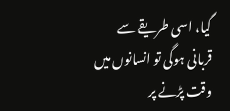گیا، اسی طریقے سے قربانی ہوگی تو انسانوں میں وقت پڑنے پر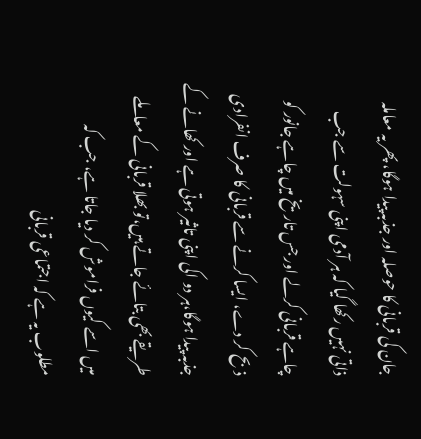جان کی قربانی کا حوصلہ اور جذبہ پیدا ہوگا، پھر یہ معاملہ ذاتی نہیں رکھا گیا کہ ہر آدمی اپنی سہولت سے جب چاہے قربانی کرلے اور جس تاریخ میں چاہے جانور کو ذبح کر دے، ایسا کرنے سے قربانی کا صرف انفرادی جذبہ پیدا ہوگا،ہر دو اکی اپنی تاثیر ہوتی ہے اور کھانے کے طریقے بھی بتائے جاتے ہیں،تو بھلا قربانی کے معاملے میں اسے کیوں فراموش کر دیا جاتا ہے، جب کہ مطلوب یہ ہے کہ اجتماعی قربانی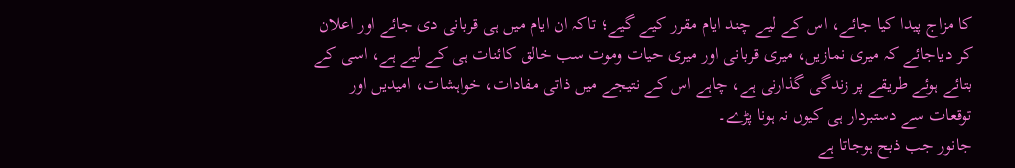کا مزاج پیدا کیا جائے، اس کے لیے چند ایام مقرر کیے گیے؛ تاکہ ان ایام میں ہی قربانی دی جائے اور اعلان کر دیاجائے کہ میری نمازیں، میری قربانی اور میری حیات وموت سب خالق کائنات ہی کے لیے ہے، اسی کے بتائے ہوئے طریقے پر زندگی گذارنی ہے، چاہے اس کے نتیجے میں ذاتی مفادات، خواہشات، امیدیں اور توقعات سے دستبردار ہی کیوں نہ ہونا پڑے۔
جانور جب ذبح ہوجاتا ہے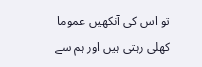تو اس کی آنکھیں عموما کھلی رہتی ہیں اور ہم سے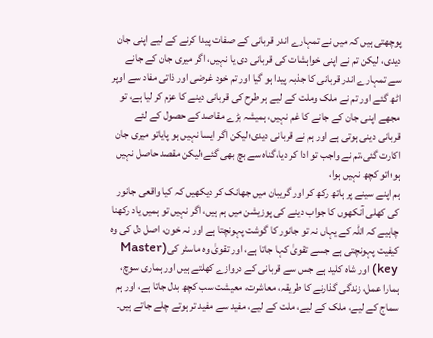پوچھتی ہیں کہ میں نے تمہارے اندر قربانی کے صفات پیدا کرنے کے لیے اپنی جان دیدی، لیکن تم نے اپنی خواہشات کی قربانی دی یا نہیں، اگر میری جان کے جانے سے تمہارے اندر قربانی کا جذبہ پیدا ہو گیا اور تم خود غرضی اور ذاتی مفاد سے اوپر اٹھ گئے اور تم نے ملک وملت کے لیے ہر طرح کی قربانی دینے کا عزم کر لیا ہے، تو مجھے اپنی جان کے جانے کا غم نہیں، ہمیشہ بڑے مقاصد کے حصول کے لئے قربانی دینی ہوتی ہے اور ہم نے قربانی دیدی؛لیکن اگر ایسا نہیں ہو پایاتو میری جان اکارت گئی،تم نے واجب تو ادا کر دیا،گناہ سے بچ بھی گئے؛لیکن مقصد حاصل نہیں ہو؛اتو کچھ نہیں ہوا،
ہم اپنے سینے پر ہاتھ رکھ کر اور گریبان میں جھانک کر دیکھیں کہ کیا واقعی جانور کی کھلی آنکھوں کا جواب دینے کی پوزیشن میں ہم ہیں، اگر نہیں تو ہمیں یاد رکھنا چاہیے کہ اللہ کے یہاں نہ تو جانور کا گوشت پہونچتا ہے اور نہ خون، اصل دل کی وہ کیفیت پہونچتی ہے جسے تقویٰ کہا جاتا ہے، اور تقویٰ وہ ماسٹر کی(Master key) اور شاہ کلید ہے جس سے قربانی کے دروازے کھلتے ہیں اور ہماری سوچ، ہمارا عمل، زندگی گذارنے کا طریقہ، معاشرت، معیشت سب کچھ بدل جاتا ہے، اور ہم سماج کے لیے، ملک کے لیے، ملت کے لیے، مفید سے مفید تر ہوتے چلے جاتے ہیں۔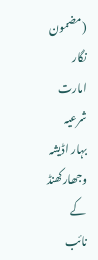(مضمون نگار امارت شرعیہ بہار اڈیشہ وجھارکھنڈ کے نائب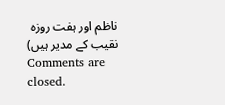ناظم اور ہفت روزہ نقیب کے مدیر ہیں)
Comments are closed.